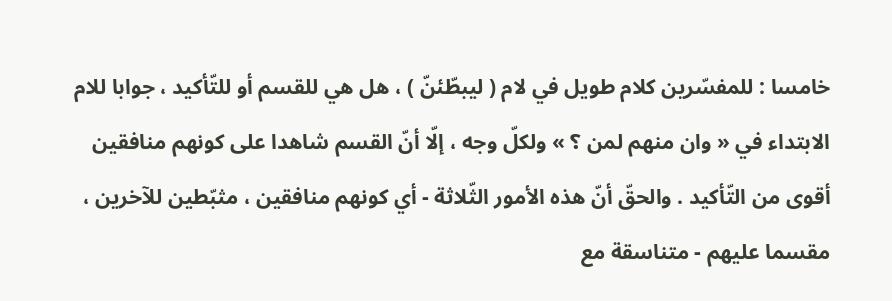خامسا : للمفسّرين كلام طويل في لام ( ليبطّئنّ ) ، هل هي للقسم أو للتّأكيد ، جوابا للام الابتداء في « وان منهم لمن ؟ » ولكلّ وجه ، إلّا أنّ القسم شاهدا على كونهم منافقين أقوى من التّأكيد . والحقّ أنّ هذه الأمور الثّلاثة - أي كونهم منافقين ، مثبّطين للآخرين ، مقسما عليهم - متناسقة مع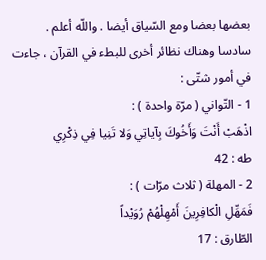بعضها بعضا ومع السّياق أيضا . واللّه أعلم .
سادسا وهناك نظائر أخرى للبطء في القرآن ، جاءت في أمور شتّى :
1 - التّواني ( مرّة واحدة ) :
اذْهَبْ أَنْتَ وَأَخُوكَ بِآياتِي وَلا تَنِيا فِي ذِكْرِي
طه : 42
2 - المهلة ( ثلاث مرّات ) :
فَمَهِّلِ الْكافِرِينَ أَمْهِلْهُمْ رُوَيْداً
الطّارق : 17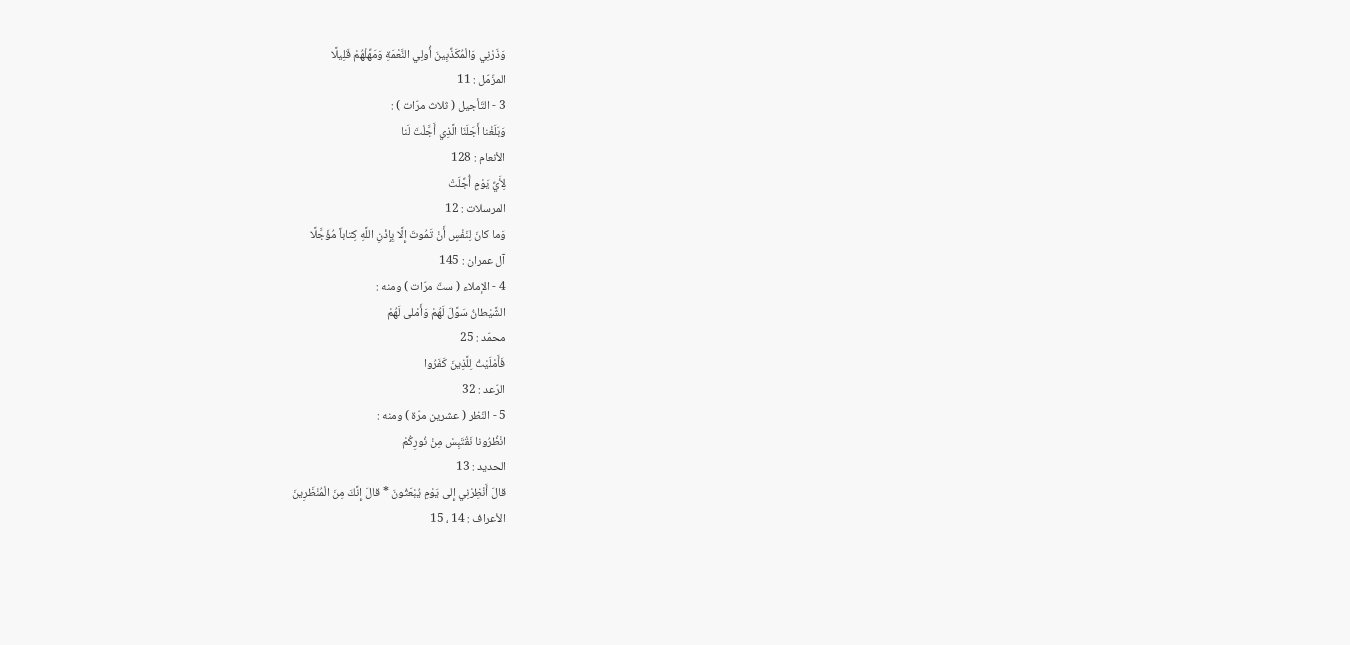وَذَرْنِي وَالْمُكَذِّبِينَ أُولِي النَّعْمَةِ وَمَهِّلْهُمْ قَلِيلًا
المزّمّل : 11
3 - التّأجيل ( ثلاث مرّات ) :
وَبَلَغْنا أَجَلَنَا الَّذِي أَجَّلْتَ لَنا
الأنعام : 128
لِأَيِّ يَوْمٍ أُجِّلَتْ
المرسلات : 12
وَما كانَ لِنَفْسٍ أَنْ تَمُوتَ إِلَّا بِإِذْنِ اللَّهِ كِتاباً مُؤَجَّلًا
آل عمران : 145
4 - الإملاء ( ستّ مرّات ) ومنه :
الشَّيْطانُ سَوَّلَ لَهُمْ وَأَمْلى لَهُمْ
محمّد : 25
فَأَمْلَيْتُ لِلَّذِينَ كَفَرُوا
الرّعد : 32
5 - النّظر ( عشرين مرّة ) ومنه :
انْظُرُونا نَقْتَبِسْ مِنْ نُورِكُمْ
الحديد : 13
قالَ أَنْظِرْنِي إِلى يَوْمِ يُبْعَثُونَ * قالَ إِنَّكَ مِنَ الْمُنْظَرِينَ
الأعراف : 14 ، 15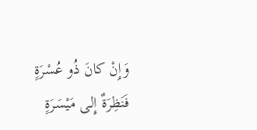وَإِنْ كانَ ذُو عُسْرَةٍ فَنَظِرَةٌ إِلى مَيْسَرَةٍ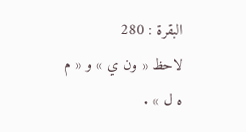البقرة : 280
لاحظ « ون ي » و « م ه ل » .